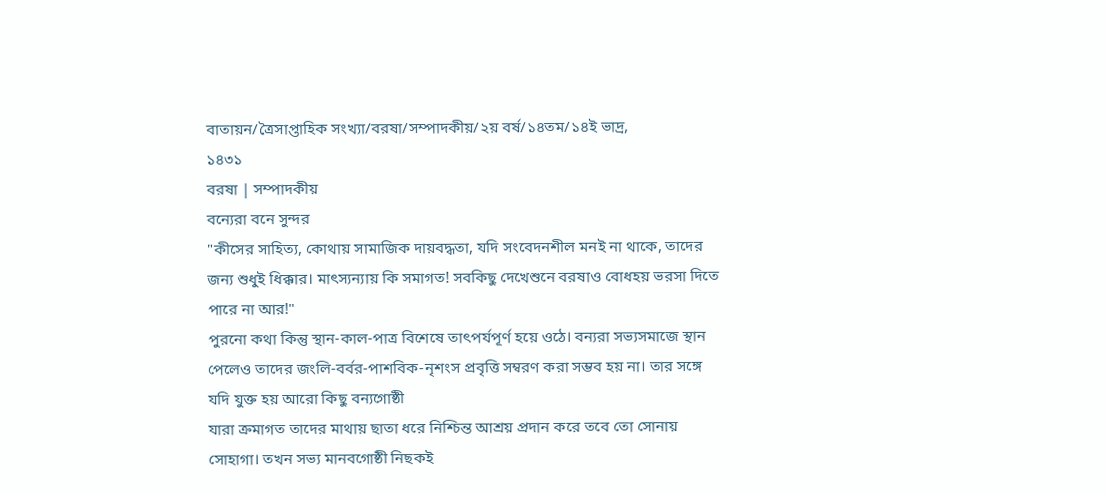বাতায়ন/ত্রৈসাপ্তাহিক সংখ্যা/বরষা/সম্পাদকীয়/২য় বর্ষ/১৪তম/১৪ই ভাদ্র,
১৪৩১
বরষা | সম্পাদকীয়
বন্যেরা বনে সুন্দর
"কীসের সাহিত্য, কোথায় সামাজিক দায়বদ্ধতা, যদি সংবেদনশীল মনই না থাকে, তাদের জন্য শুধুই ধিক্কার। মাৎস্যন্যায় কি সমাগত! সবকিছু দেখেশুনে বরষাও বোধহয় ভরসা দিতে পারে না আর!"
পুরনো কথা কিন্তু স্থান-কাল-পাত্র বিশেষে তাৎপর্যপূর্ণ হয়ে ওঠে। বন্যরা সভ্যসমাজে স্থান পেলেও তাদের জংলি-বর্বর-পাশবিক-নৃশংস প্রবৃত্তি সম্বরণ করা সম্ভব হয় না। তার সঙ্গে যদি যুক্ত হয় আরো কিছু বন্যগোষ্ঠী
যারা ক্রমাগত তাদের মাথায় ছাতা ধরে নিশ্চিন্ত আশ্রয় প্রদান করে তবে তো সোনায় সোহাগা। তখন সভ্য মানবগোষ্ঠী নিছকই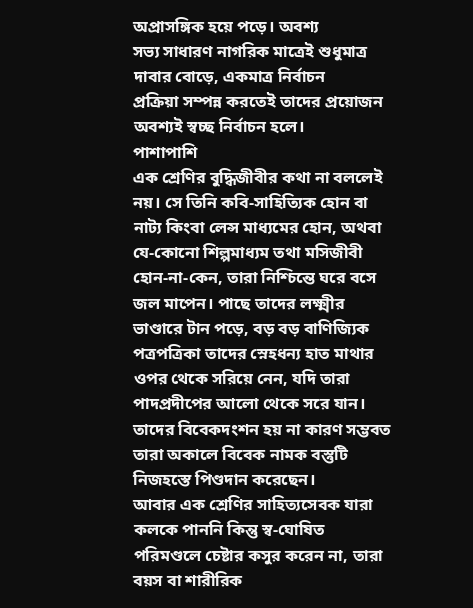অপ্রাসঙ্গিক হয়ে পড়ে। অবশ্য
সভ্য সাধারণ নাগরিক মাত্রেই শুধুমাত্র দাবার বোড়ে, একমাত্র নির্বাচন
প্রক্রিয়া সম্পন্ন করতেই তাদের প্রয়োজন অবশ্যই স্বচ্ছ নির্বাচন হলে।
পাশাপাশি
এক শ্রেণির বুদ্ধিজীবীর কথা না বললেই নয়। সে তিনি কবি-সাহিত্যিক হোন বা নাট্য কিংবা লেন্স মাধ্যমের হোন, অথবা যে-কোনো শিল্পমাধ্যম তথা মসিজীবী হোন-না-কেন, তারা নিশ্চিন্তে ঘরে বসে জল মাপেন। পাছে তাদের লক্ষ্মীর ভাণ্ডারে টান পড়ে, বড় বড় বাণিজ্যিক পত্রপত্রিকা তাদের স্নেহধন্য হাত মাথার ওপর থেকে সরিয়ে নেন, যদি তারা পাদপ্রদীপের আলো থেকে সরে যান। তাদের বিবেকদংশন হয় না কারণ সম্ভবত তারা অকালে বিবেক নামক বস্তুটি নিজহস্তে পিণ্ডদান করেছেন।
আবার এক শ্রেণির সাহিত্যসেবক যারা কলকে পাননি কিন্তু স্ব-ঘোষিত পরিমণ্ডলে চেষ্টার কসুর করেন না, তারা বয়স বা শারীরিক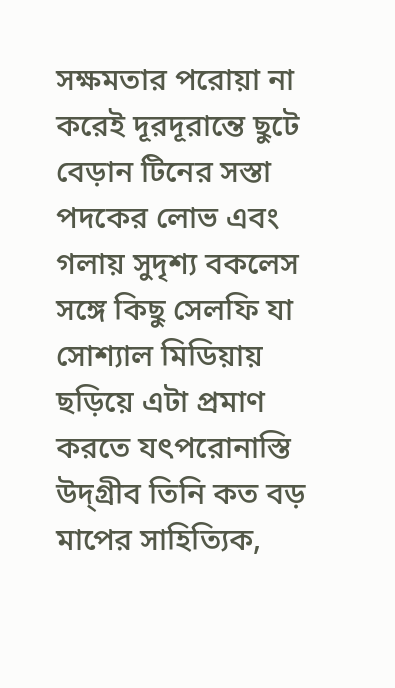সক্ষমতার পরোয়া না করেই দূরদূরান্তে ছুটে বেড়ান টিনের সস্তা পদকের লোভ এবং গলায় সুদৃশ্য বকলেস সঙ্গে কিছু সেলফি যা সোশ্যাল মিডিয়ায় ছড়িয়ে এটা প্রমাণ করতে যৎপরোনাস্তি উদ্গ্রীব তিনি কত বড় মাপের সাহিত্যিক,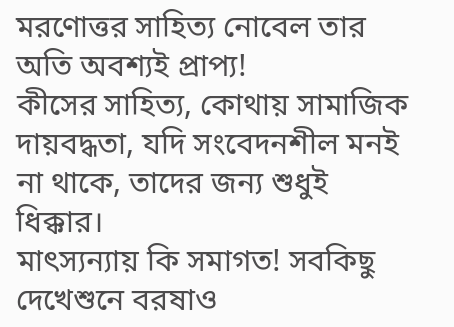মরণোত্তর সাহিত্য নোবেল তার অতি অবশ্যই প্রাপ্য!
কীসের সাহিত্য, কোথায় সামাজিক দায়বদ্ধতা, যদি সংবেদনশীল মনই না থাকে, তাদের জন্য শুধুই ধিক্কার।
মাৎস্যন্যায় কি সমাগত! সবকিছু দেখেশুনে বরষাও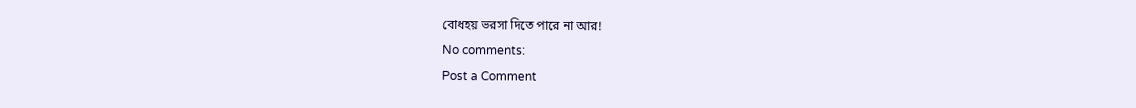বোধহয় ভরসা দিতে পারে না আর!
No comments:
Post a Comment